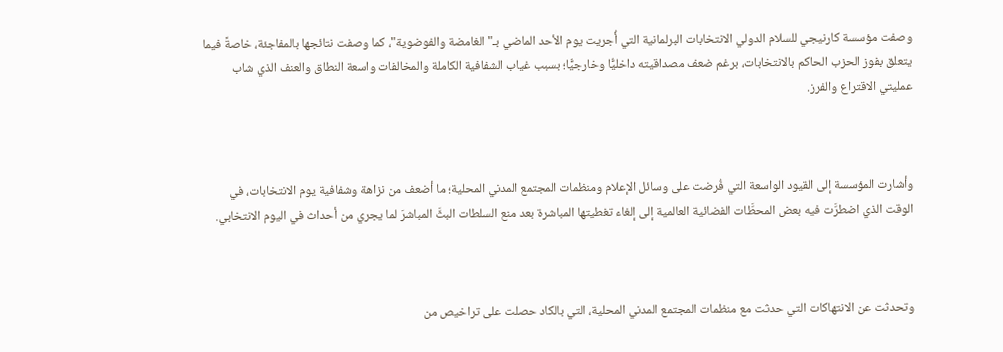وصفت مؤسسة كارنيجي للسلام الدولي الانتخابات البرلمانية التي أُجريت يوم الأحد الماضي بـ"الغامضة والفوضوية"، كما وصفت نتائجها بالمفاجئة، خاصةً فيما يتعلق بفوز الحزب الحاكم بالانتخابات، برغم ضعف مصداقيته داخليًّا وخارجيًّا؛ بسبب غياب الشفافية الكاملة والمخالفات واسعة النطاق والعنف الذي شاب عمليتي الاقتراع والفرز.



وأشارت المؤسسة إلى القيود الواسعة التي فُرضت على وسائل الإعلام ومنظمات المجتمع المدني المحلية؛ ما أضعف من نزاهة وشفافية يوم الانتخابات، في الوقت الذي اضطرَّت فيه بعض المحطَّات الفضائية العالمية إلى إلغاء تغطيتها المباشرة بعد منع السلطات البثَّ المباشرَ لما يجري من أحداث في اليوم الانتخابي.



وتحدثت عن الانتهاكات التي حدثت مع منظمات المجتمع المدني المحلية، التي بالكاد حصلت على تراخيص من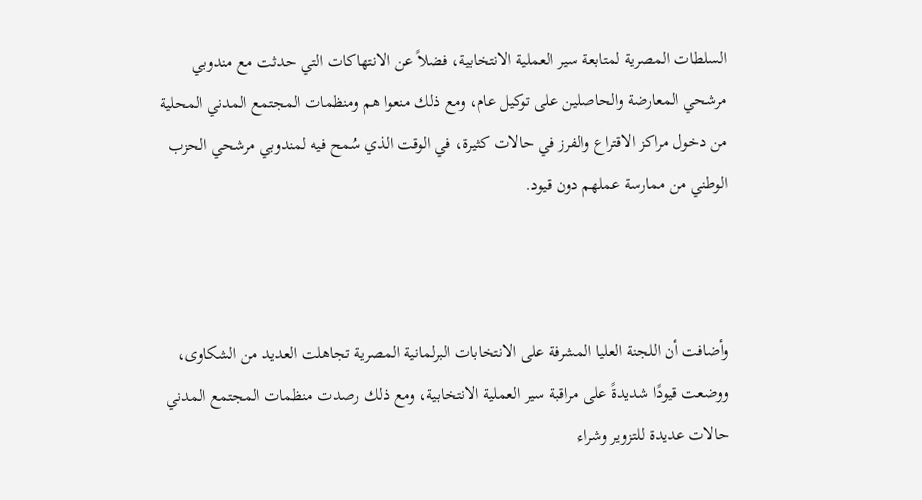السلطات المصرية لمتابعة سير العملية الانتخابية، فضلاً عن الانتهاكات التي حدثت مع مندوبي مرشحي المعارضة والحاصلين على توكيل عام، ومع ذلك منعوا هم ومنظمات المجتمع المدني المحلية من دخول مراكز الاقتراع والفرز في حالات كثيرة، في الوقت الذي سُمح فيه لمندوبي مرشحي الحزب الوطني من ممارسة عملهم دون قيود.



وأضافت أن اللجنة العليا المشرفة على الانتخابات البرلمانية المصرية تجاهلت العديد من الشكاوى، ووضعت قيودًا شديدةً على مراقبة سير العملية الانتخابية، ومع ذلك رصدت منظمات المجتمع المدني حالات عديدة للتزوير وشراء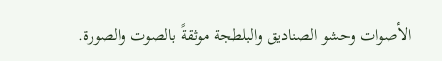الأصوات وحشو الصناديق والبلطجة موثقةً بالصوت والصورة.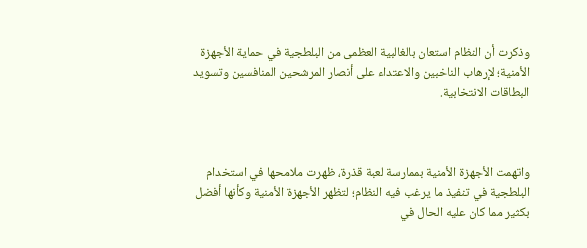وذكرت أن النظام استعان بالغالبية العظمى من البلطجية في حماية الأجهزة الأمنية؛ لإرهاب الناخبين والاعتداء على أنصار المرشحين المنافسين وتسويد البطاقات الانتخابية.



واتهمت الأجهزة الأمنية بممارسة لعبة قذرة، ظهرت ملامحها في استخدام البلطجية في تنفيذ ما يرغب فيه النظام؛ لتظهر الأجهزة الأمنية وكأنها أفضل بكثير مما كان عليه الحال في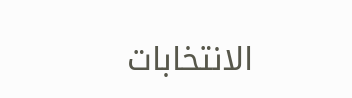الانتخابات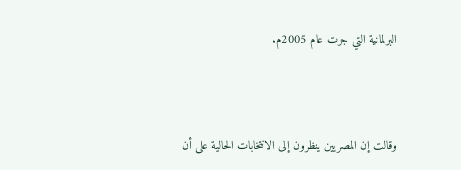البرلمانية التي جرت عام 2005م.



وقالت إن المصريين ينظرون إلى الانتخابات الحالية على أن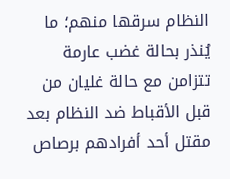النظام سرقها منهم؛ ما يُنذر بحالة غضب عارمة تتزامن مع حالة غليان من قبل الأقباط ضد النظام بعد مقتل أحد أفرادهم برصاص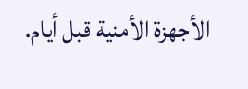الأجهزة الأمنية قبل أيام.